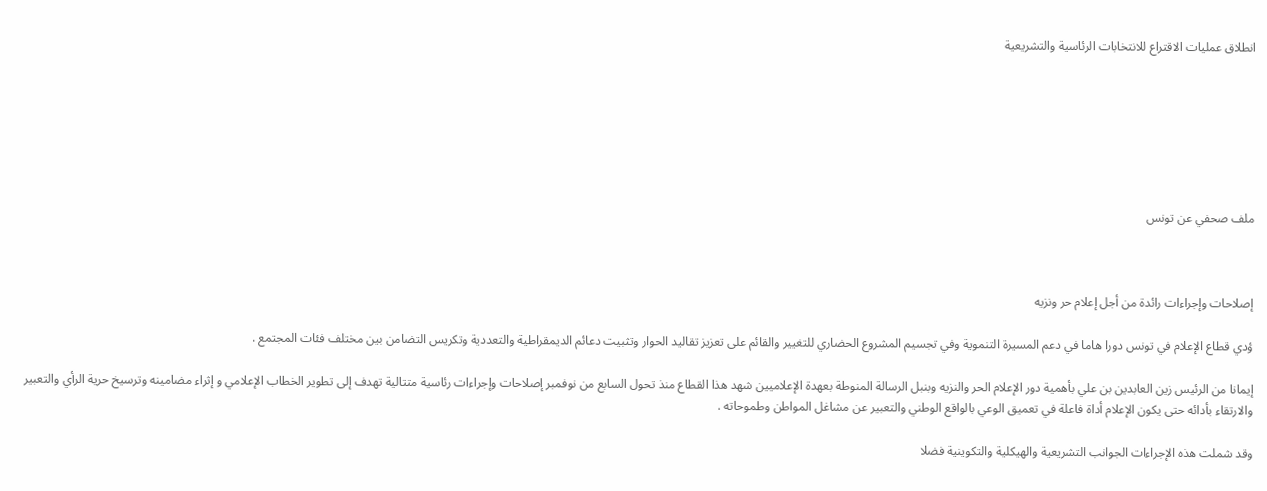انطلاق عمليات الاقتراع للانتخابات الرئاسية والتشريعية







ملف صحفي عن تونس



إصلاحات وإجراءات رائدة من أجل إعلام حر ونزيه

ؤدي قطاع الإعلام في تونس دورا هاما في دعم المسيرة التنموية وفي تجسيم المشروع الحضاري للتغيير والقائم على تعزيز تقاليد الحوار وتثبيت دعائم الديمقراطية والتعددية وتكريس التضامن بين مختلف فئات المجتمع .

إيمانا من الرئيس زين العابدين بن علي بأهمية دور الإعلام الحر والنزيه وبنبل الرسالة المنوطة بعهدة الإعلاميين شهد هذا القطاع منذ تحول السابع من نوفمبر إصلاحات وإجراءات رئاسية متتالية تهدف إلى تطوير الخطاب الإعلامي و إثراء مضامينه وترسيخ حرية الرأي والتعبير والارتقاء بأدائه حتى يكون الإعلام أداة فاعلة في تعميق الوعي بالواقع الوطني والتعبير عن مشاغل المواطن وطموحاته .

وقد شملت هذه الإجراءات الجوانب التشريعية والهيكلية والتكوينية فضلا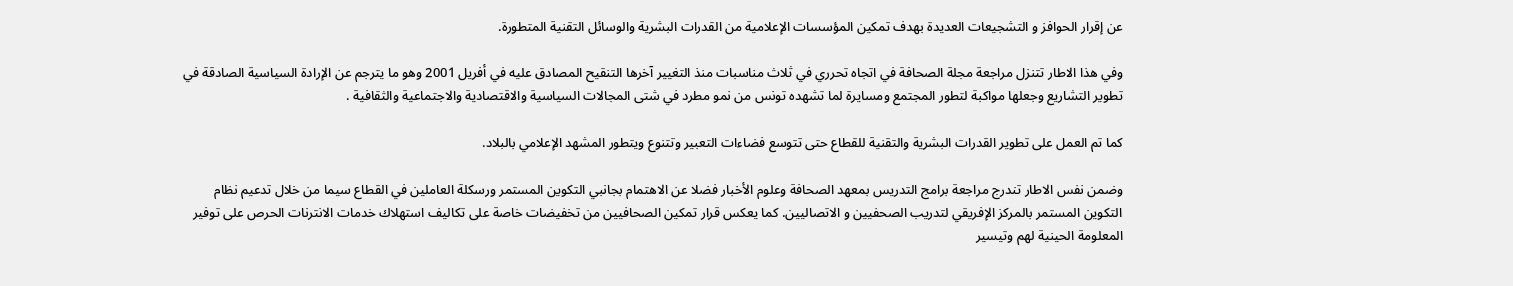عن إقرار الحوافز و التشجيعات العديدة بهدف تمكين المؤسسات الإعلامية من القدرات البشرية والوسائل التقنية المتطورة.

وفي هذا الاطار تتنزل مراجعة مجلة الصحافة في اتجاه تحرري في ثلاث مناسبات منذ التغيير آخرها التنقيح المصادق عليه في أفريل 2001 وهو ما يترجم عن الإرادة السياسية الصادقة في تطوير التشاريع وجعلها مواكبة لتطور المجتمع ومسايرة لما تشهده تونس من نمو مطرد في شتى المجالات السياسية والاقتصادية والاجتماعية والثقافية .

كما تم العمل على تطوير القدرات البشرية والتقنية للقطاع حتى تتوسع فضاءات التعبير وتتنوع ويتطور المشهد الإعلامي بالبلاد.

وضمن نفس الاطار تندرج مراجعة برامج التدريس بمعهد الصحافة وعلوم الأخبار فضلا عن الاهتمام بجانبي التكوين المستمر ورسكلة العاملين في القطاع سيما من خلال تدعيم نظام التكوين المستمر بالمركز الإفريقي لتدريب الصحفيين و الاتصاليين. كما يعكس قرار تمكين الصحافيين من تخفيضات خاصة على تكاليف استهلاك خدمات الانترنات الحرص على توفير المعلومة الحينية لهم وتيسير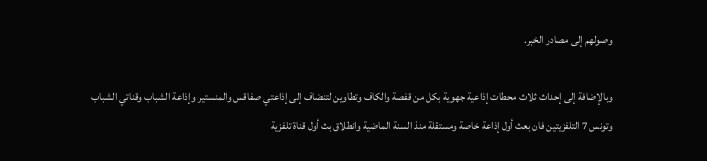وصولهم إلى مصادر الخبر.

وبالإضافة إلى إحداث ثلاث محطات إذاعية جهوية بكل من قفصة والكاف وتطاوين لتنضاف إلى إذاعتي صفاقس والمنستير وإذاعة الشباب وقناتي الشباب وتونس 7 التلفزيتين فان بعث أول إذاعة خاصة ومستقلة منذ السنة الماضية وانطلاق بث أول قناة تلفزية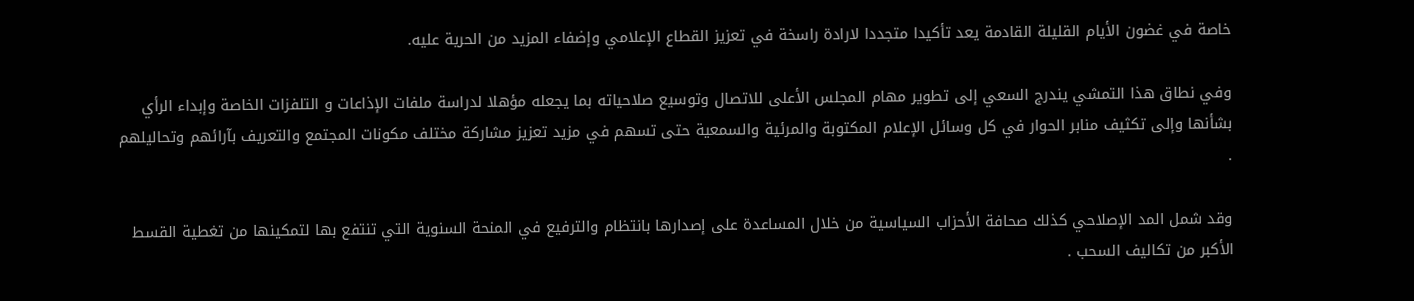خاصة في غضون الأيام القليلة القادمة يعد تأكيدا متجددا لارادة راسخة في تعزيز القطاع الإعلامي وإضفاء المزيد من الحرية عليه.

وفي نطاق هذا التمشي يندرج السعي إلى تطوير مهام المجلس الأعلى للاتصال وتوسيع صلاحياته بما يجعله مؤهلا لدراسة ملفات الإذاعات و التلفزات الخاصة وإبداء الرأي بشأنها وإلى تكثيف منابر الحوار في كل وسائل الإعلام المكتوبة والمرئية والسمعية حتى تسهم في مزيد تعزيز مشاركة مختلف مكونات المجتمع والتعريف بآرائهم وتحاليلهم .

وقد شمل المد الإصلاحي كذلك صحافة الأحزاب السياسية من خلال المساعدة على إصدارها بانتظام والترفيع في المنحة السنوية التي تنتفع بها لتمكينها من تغطية القسط الأكبر من تكاليف السحب .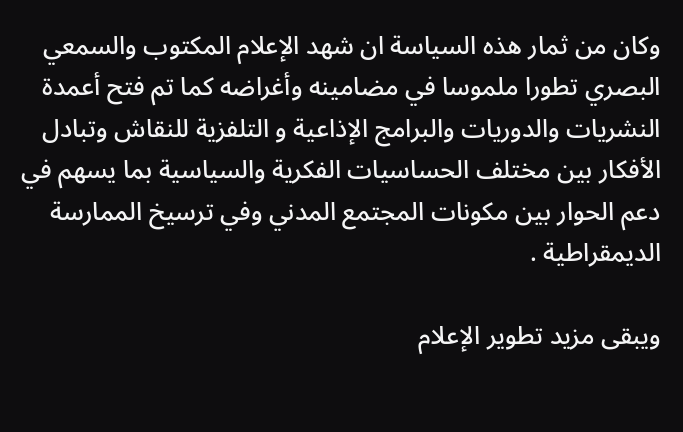وكان من ثمار هذه السياسة ان شهد الإعلام المكتوب والسمعي البصري تطورا ملموسا في مضامينه وأغراضه كما تم فتح أعمدة النشريات والدوريات والبرامج الإذاعية و التلفزية للنقاش وتبادل الأفكار بين مختلف الحساسيات الفكرية والسياسية بما يسهم في دعم الحوار بين مكونات المجتمع المدني وفي ترسيخ الممارسة الديمقراطية .

ويبقى مزيد تطوير الإعلام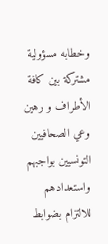وخطابه مسؤولية مشتركة بين كافة الأطراف و رهين وعي الصحافيين التونسيين بواجبهم واستعدادهم للالتزام بضوابط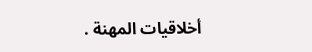أخلاقيات المهنة .